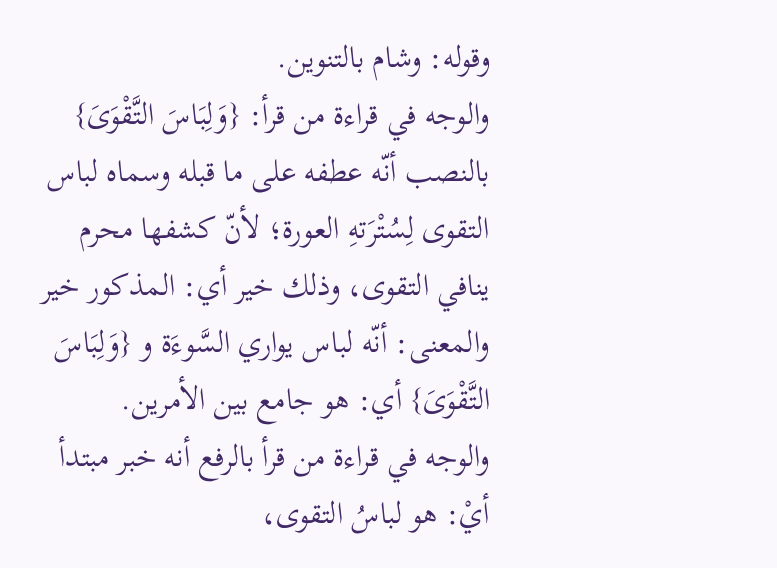وقوله: وشام بالتنوين.
والوجه في قراءة من قرأ: {وَلِبَاسَ التَّقْوَىَ} بالنصب أنّه عطفه على ما قبله وسماه لباس التقوى لِسُتْرَتهِ العورة؛ لأنّ كشفها محرم ينافي التقوى، وذلك خير أي: المذكور خير والمعنى: أنّه لباس يواري السَّوءَة و {وَلِبَاسَ التَّقْوَىَ} أي: هو جامع بين الأمرين.
والوجه في قراءة من قرأ بالرفع أنه خبر مبتدأ أيْ: هو لباسُ التقوى،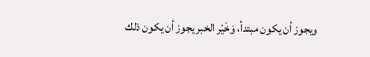ويجوز أن يكون مبتدأ، وَخَيْر الخبر يجوز أن يكون ذلك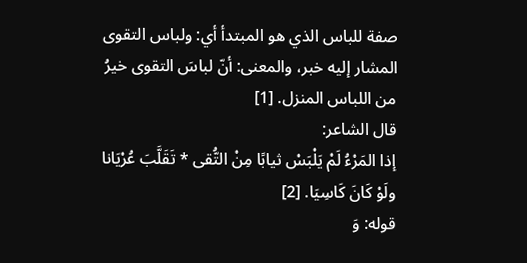صفة للباس الذي هو المبتدأ أي: ولباس التقوى المشار إليه خبر، والمعنى: أنّ لباسَ التقوى خيرُ من اللباس المنزل. [1]
قال الشاعر:
إذا المَرْءُ لَمْ يَلْبَسْ ثيابًا مِنْ التُّقى * تَقَلَّبَ عُرْيَانا ولَوْ كَانَ كَاسِيَا. [2]
قوله: وَ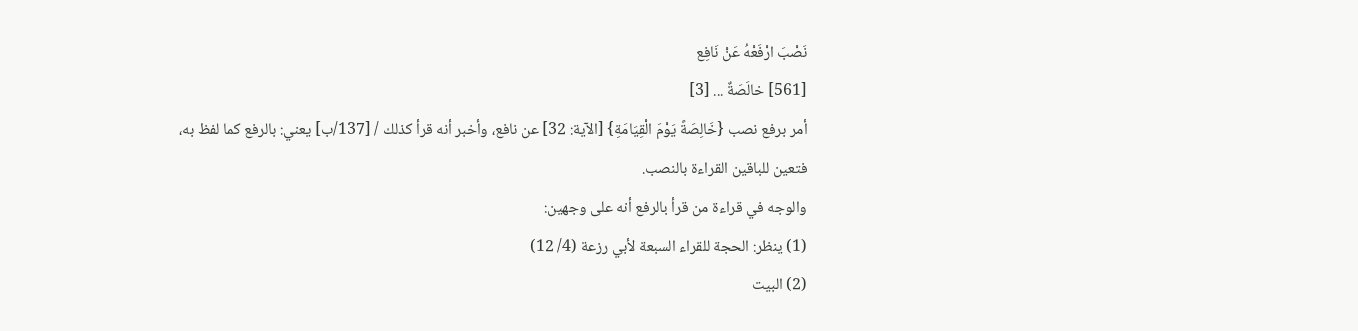نَصْبَ ارْفَعْهُ عَنْ نَافِع
[561] خالَصَةٌ ... [3]
أمر برفع نصب {خَالِصَةً يَوْمَ الْقِيَامَةِ} [الآية: 32] عن نافع، وأخبر أنه قرأ كذلك / [137/ب] يعني: بالرفع كما لفظ به، فتعين للباقين القراءة بالنصب.
والوجه في قراءة من قرأ بالرفع أنه على وجهين:
(1) ينظر: الحجة للقراء السبعة لأبي رزعة (4/ 12)
(2) البيت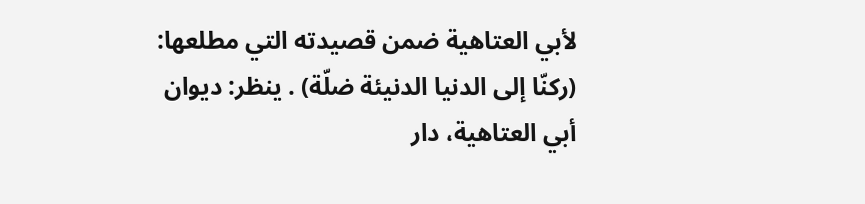لأبي العتاهية ضمن قصيدته التي مطلعها: (ركنّا إلى الدنيا الدنيئة ضلّة) . ينظر: ديوان أبي العتاهية، دار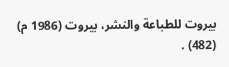بيروت للطباعة والنشر، بيروت (1986 م) (482) .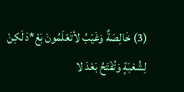(3) خَالِصَةٌ وَغَيْبُ لأتَعْلَمُونَ بَعْ*دَ لَكِنْ لِشُعْبَةٍ وَتُفْتَحُ بَعْدَ لا